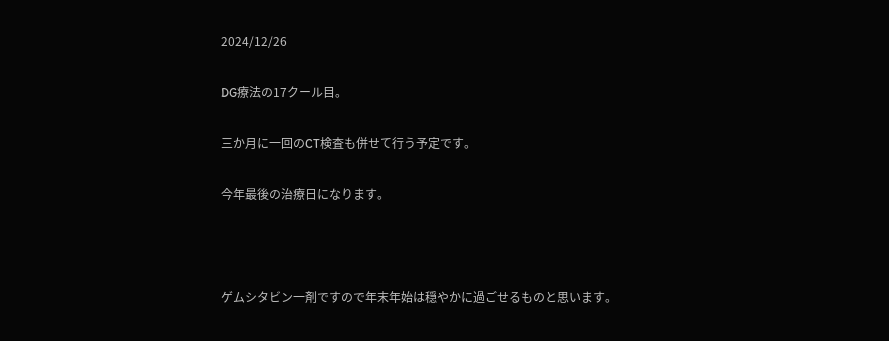2024/12/26

DG療法の17クール目。

三か月に一回のCT検査も併せて行う予定です。

今年最後の治療日になります。



ゲムシタビン一剤ですので年末年始は穏やかに過ごせるものと思います。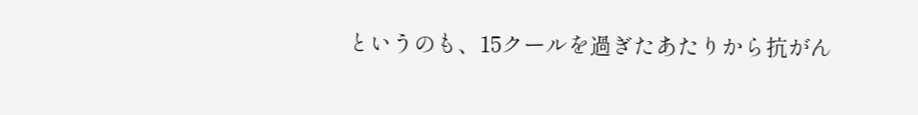というのも、15クールを過ぎたあたりから抗がん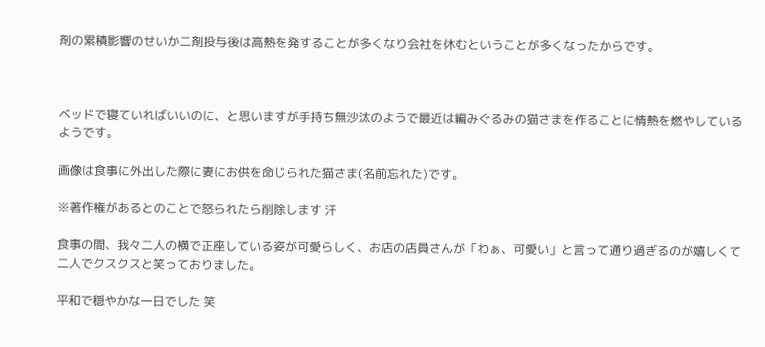剤の累積影響のせいか二剤投与後は高熱を発することが多くなり会社を休むということが多くなったからです。



ベッドで寝ていればいいのに、と思いますが手持ち無沙汰のようで最近は編みぐるみの猫さまを作ることに情熱を燃やしているようです。

画像は食事に外出した際に妻にお供を命じられた猫さま(名前忘れた)です。

※著作権があるとのことで怒られたら削除します 汗

食事の間、我々二人の横で正座している姿が可愛らしく、お店の店員さんが「わぁ、可愛い」と言って通り過ぎるのが嬉しくて二人でクスクスと笑っておりました。

平和で穏やかな一日でした 笑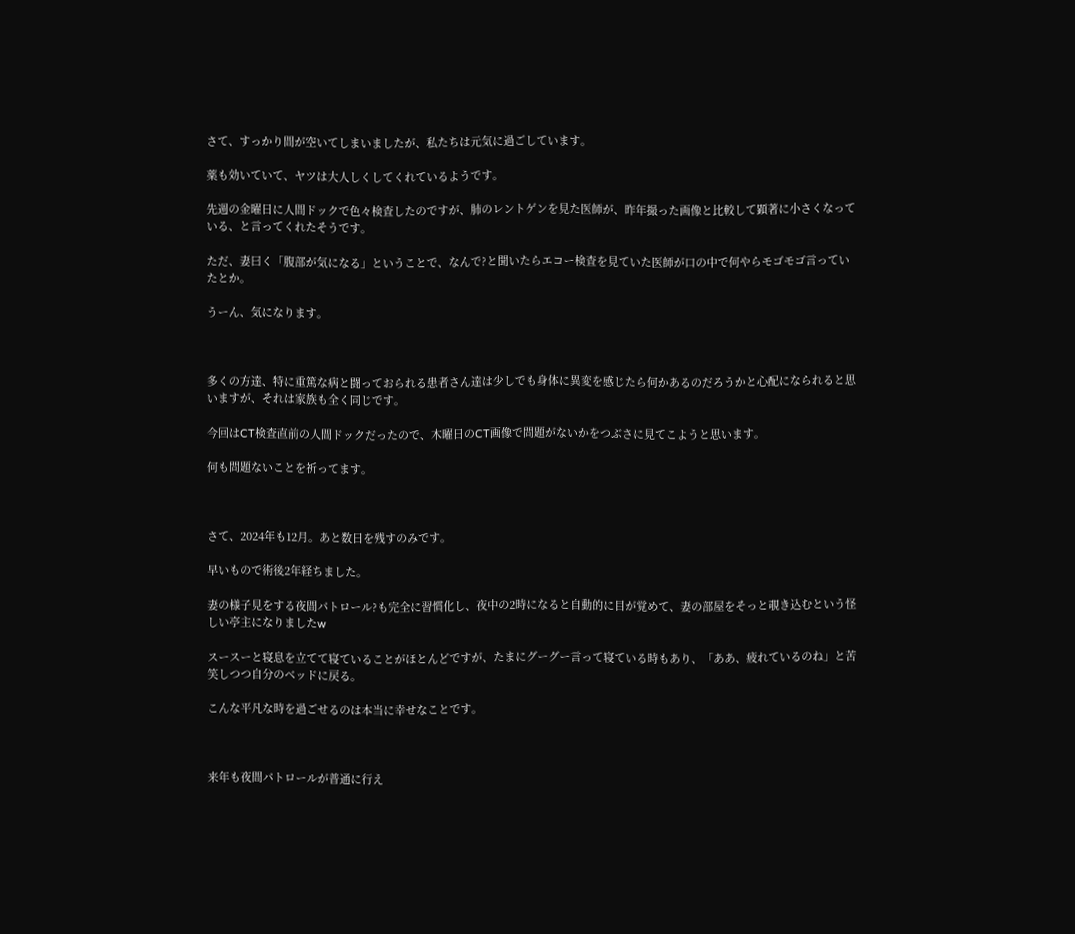さて、すっかり間が空いてしまいましたが、私たちは元気に過ごしています。

薬も効いていて、ヤツは大人しくしてくれているようです。

先週の金曜日に人間ドックで色々検査したのですが、肺のレントゲンを見た医師が、昨年撮った画像と比較して顕著に小さくなっている、と言ってくれたそうです。

ただ、妻曰く「腹部が気になる」ということで、なんで?と聞いたらエコー検査を見ていた医師が口の中で何やらモゴモゴ言っていたとか。

うーん、気になります。



多くの方達、特に重篤な病と闘っておられる患者さん達は少しでも身体に異変を感じたら何かあるのだろうかと心配になられると思いますが、それは家族も全く同じです。

今回はCT検査直前の人間ドックだったので、木曜日のCT画像で問題がないかをつぶさに見てこようと思います。

何も問題ないことを祈ってます。



さて、2024年も12月。あと数日を残すのみです。

早いもので術後2年経ちました。

妻の様子見をする夜間パトロール?も完全に習慣化し、夜中の2時になると自動的に目が覚めて、妻の部屋をそっと覗き込むという怪しい亭主になりましたw

スースーと寝息を立てて寝ていることがほとんどですが、たまにグーグー言って寝ている時もあり、「ああ、疲れているのね」と苦笑しつつ自分のベッドに戻る。

こんな平凡な時を過ごせるのは本当に幸せなことです。



来年も夜間パトロールが普通に行え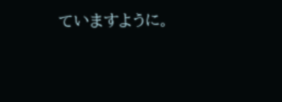ていますように。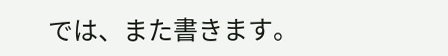では、また書きます。